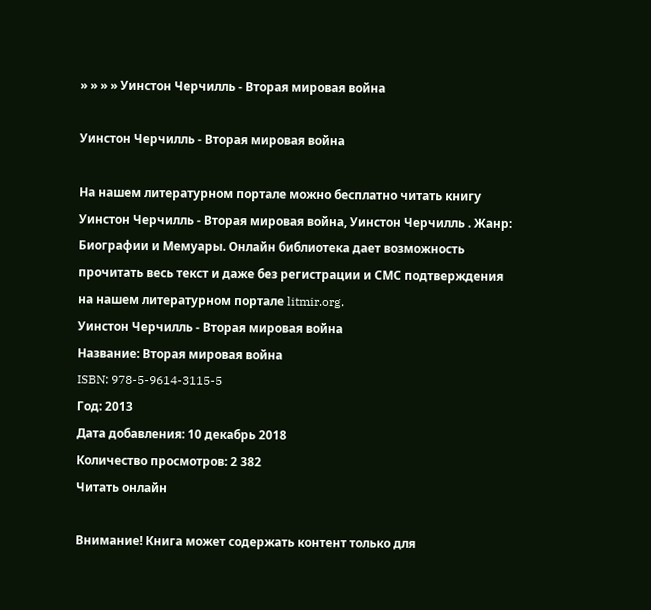» » » » Уинстон Черчилль - Вторая мировая война

Уинстон Черчилль - Вторая мировая война

На нашем литературном портале можно бесплатно читать книгу Уинстон Черчилль - Вторая мировая война, Уинстон Черчилль . Жанр: Биографии и Мемуары. Онлайн библиотека дает возможность прочитать весь текст и даже без регистрации и СМС подтверждения на нашем литературном портале litmir.org.
Уинстон Черчилль - Вторая мировая война
Название: Вторая мировая война
ISBN: 978-5-9614-3115-5
Год: 2013
Дата добавления: 10 декабрь 2018
Количество просмотров: 2 382
Читать онлайн

Внимание! Книга может содержать контент только для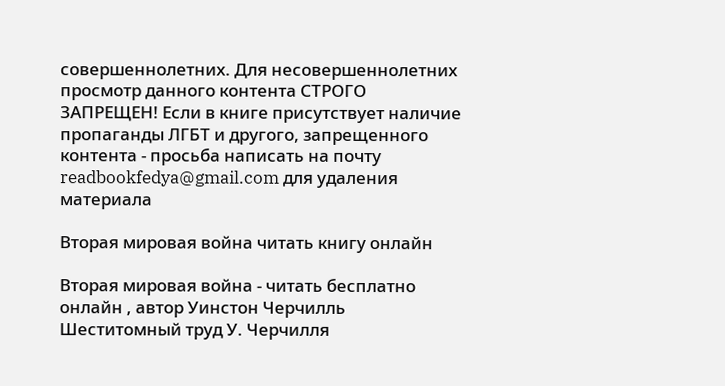совершеннолетних. Для несовершеннолетних просмотр данного контента СТРОГО ЗАПРЕЩЕН! Если в книге присутствует наличие пропаганды ЛГБТ и другого, запрещенного контента - просьба написать на почту readbookfedya@gmail.com для удаления материала

Вторая мировая война читать книгу онлайн

Вторая мировая война - читать бесплатно онлайн , автор Уинстон Черчилль
Шеститомный труд У. Черчилля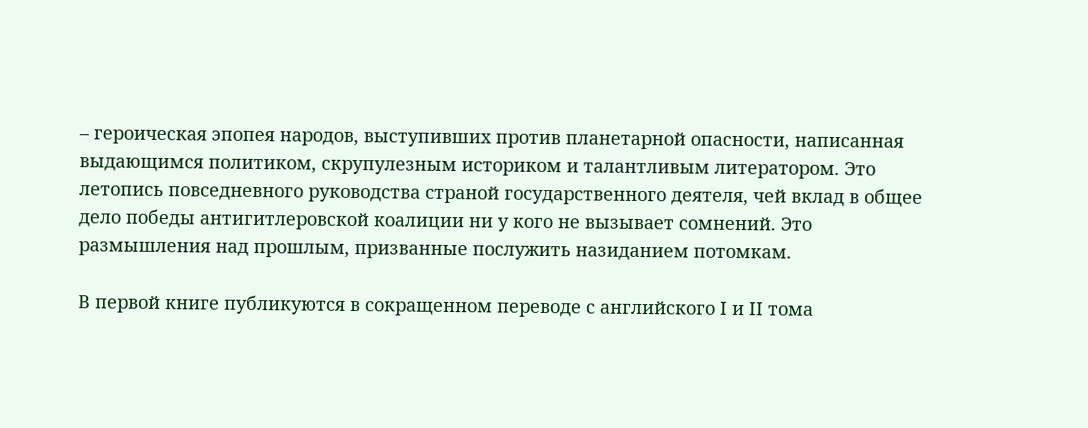– героическая эпопея народов, выступивших против планетарной опасности, написанная выдающимся политиком, скрупулезным историком и талантливым литератором. Это летопись повседневного руководства страной государственного деятеля, чей вклад в общее дело победы антигитлеровской коалиции ни у кого не вызывает сомнений. Это размышления над прошлым, призванные послужить назиданием потомкам.

В первой книге публикуются в сокращенном переводе с английского I и II тома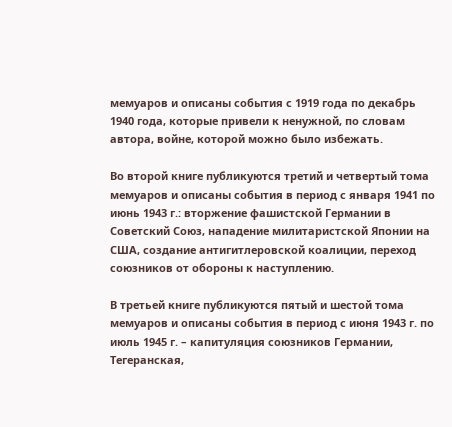мемуаров и описаны события с 1919 года по декабрь 1940 года, которые привели к ненужной, по словам автора, войне, которой можно было избежать.

Во второй книге публикуются третий и четвертый тома мемуаров и описаны события в период с января 1941 по июнь 1943 г.: вторжение фашистской Германии в Советский Союз, нападение милитаристской Японии на США, создание антигитлеровской коалиции, переход союзников от обороны к наступлению.

В третьей книге публикуются пятый и шестой тома мемуаров и описаны события в период с июня 1943 г. по июль 1945 г. – капитуляция союзников Германии, Тегеранская,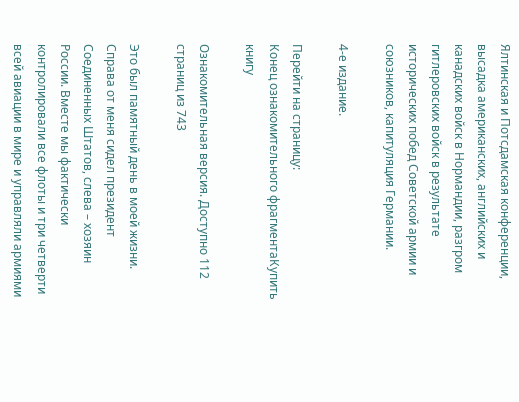Ялтинская и Потсдамская конференции, высадка американских, английских и канадских войск в Нормандии, разгром гитлеровских войск в результате исторических побед Советской армии и союзников, капитуляция Германии.

4-е издание.

Перейти на страницу:
Конец ознакомительного фрагментаКупить книгу

Ознакомительная версия. Доступно 112 страниц из 743

Это был памятный день в моей жизни. Справа от меня сидел президент Соединенных Штатов, слева – хозяин России. Вместе мы фактически контролировали все флоты и три четверти всей авиации в мире и управляли армиями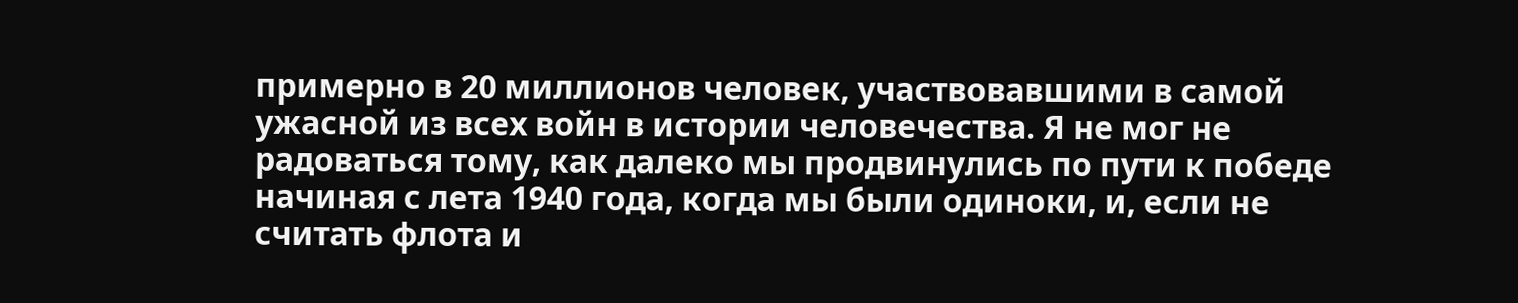примерно в 20 миллионов человек, участвовавшими в самой ужасной из всех войн в истории человечества. Я не мог не радоваться тому, как далеко мы продвинулись по пути к победе начиная с лета 1940 года, когда мы были одиноки, и, если не считать флота и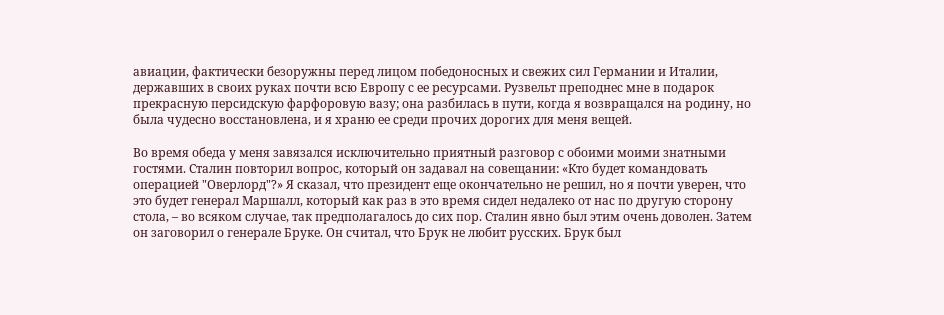авиации, фактически безоружны перед лицом победоносных и свежих сил Германии и Италии, державших в своих руках почти всю Европу с ее ресурсами. Рузвельт преподнес мне в подарок прекрасную персидскую фарфоровую вазу; она разбилась в пути, когда я возвращался на родину, но была чудесно восстановлена, и я храню ее среди прочих дорогих для меня вещей.

Во время обеда у меня завязался исключительно приятный разговор с обоими моими знатными гостями. Сталин повторил вопрос, который он задавал на совещании: «Кто будет командовать операцией "Оверлорд"?» Я сказал, что президент еще окончательно не решил, но я почти уверен, что это будет генерал Маршалл, который как раз в это время сидел недалеко от нас по другую сторону стола, – во всяком случае, так предполагалось до сих пор. Сталин явно был этим очень доволен. Затем он заговорил о генерале Бруке. Он считал, что Брук не любит русских. Брук был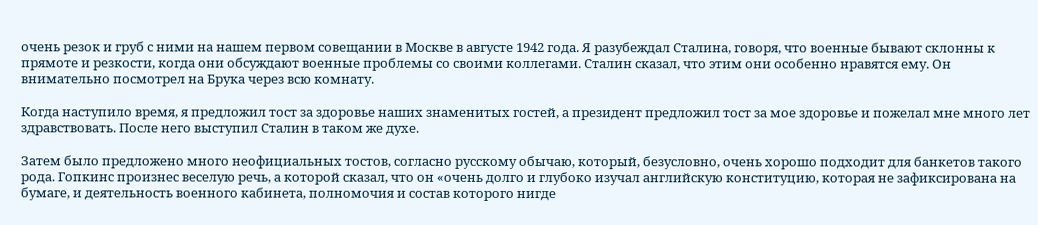очень резок и груб с ними на нашем первом совещании в Москве в августе 1942 года. Я разубеждал Сталина, говоря, что военные бывают склонны к прямоте и резкости, когда они обсуждают военные проблемы со своими коллегами. Сталин сказал, что этим они особенно нравятся ему. Он внимательно посмотрел на Брука через всю комнату.

Когда наступило время, я предложил тост за здоровье наших знаменитых гостей, а президент предложил тост за мое здоровье и пожелал мне много лет здравствовать. После него выступил Сталин в таком же духе.

Затем было предложено много неофициальных тостов, согласно русскому обычаю, который, безусловно, очень хорошо подходит для банкетов такого рода. Гопкинс произнес веселую речь, а которой сказал, что он «очень долго и глубоко изучал английскую конституцию, которая не зафиксирована на бумаге, и деятельность военного кабинета, полномочия и состав которого нигде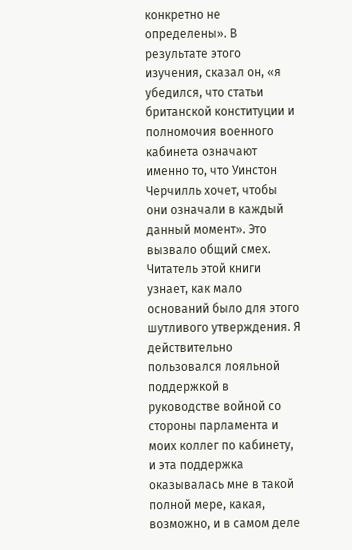конкретно не определены». В результате этого изучения, сказал он, «я убедился, что статьи британской конституции и полномочия военного кабинета означают именно то, что Уинстон Черчилль хочет, чтобы они означали в каждый данный момент». Это вызвало общий смех. Читатель этой книги узнает, как мало оснований было для этого шутливого утверждения. Я действительно пользовался лояльной поддержкой в руководстве войной со стороны парламента и моих коллег по кабинету, и эта поддержка оказывалась мне в такой полной мере, какая, возможно, и в самом деле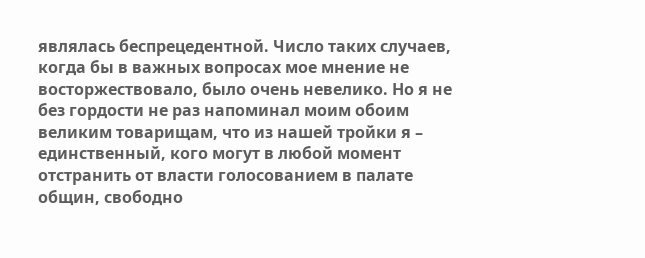являлась беспрецедентной. Число таких случаев, когда бы в важных вопросах мое мнение не восторжествовало, было очень невелико. Но я не без гордости не раз напоминал моим обоим великим товарищам, что из нашей тройки я – единственный, кого могут в любой момент отстранить от власти голосованием в палате общин, свободно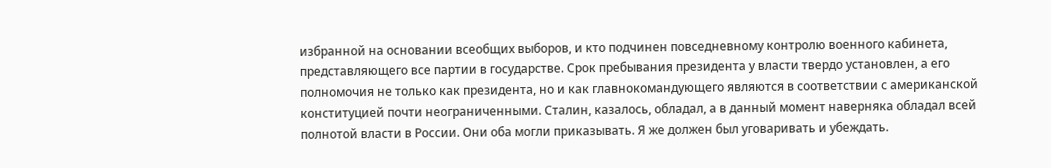избранной на основании всеобщих выборов, и кто подчинен повседневному контролю военного кабинета, представляющего все партии в государстве. Срок пребывания президента у власти твердо установлен, а его полномочия не только как президента, но и как главнокомандующего являются в соответствии с американской конституцией почти неограниченными. Сталин, казалось, обладал, а в данный момент наверняка обладал всей полнотой власти в России. Они оба могли приказывать. Я же должен был уговаривать и убеждать.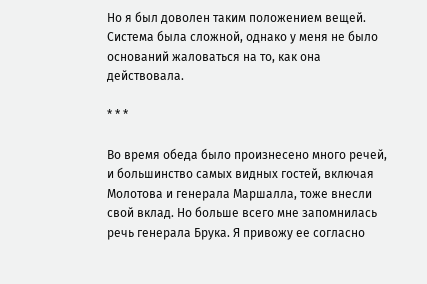Но я был доволен таким положением вещей. Система была сложной, однако у меня не было оснований жаловаться на то, как она действовала.

* * *

Во время обеда было произнесено много речей, и большинство самых видных гостей, включая Молотова и генерала Маршалла, тоже внесли свой вклад. Но больше всего мне запомнилась речь генерала Брука. Я привожу ее согласно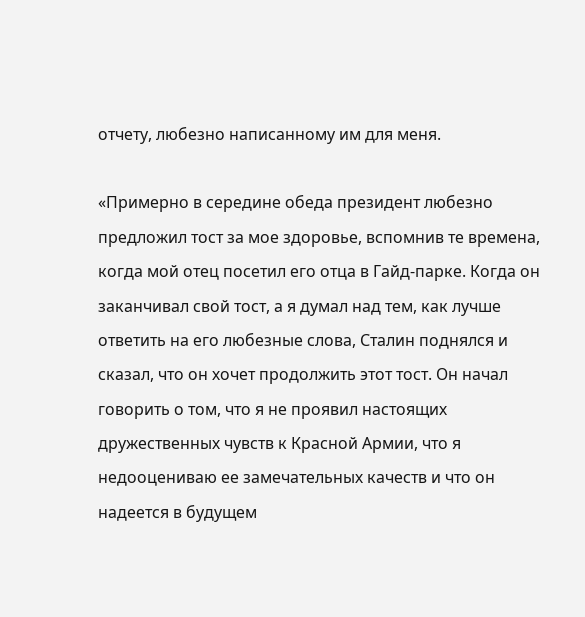отчету, любезно написанному им для меня.

«Примерно в середине обеда президент любезно предложил тост за мое здоровье, вспомнив те времена, когда мой отец посетил его отца в Гайд-парке. Когда он заканчивал свой тост, а я думал над тем, как лучше ответить на его любезные слова, Сталин поднялся и сказал, что он хочет продолжить этот тост. Он начал говорить о том, что я не проявил настоящих дружественных чувств к Красной Армии, что я недооцениваю ее замечательных качеств и что он надеется в будущем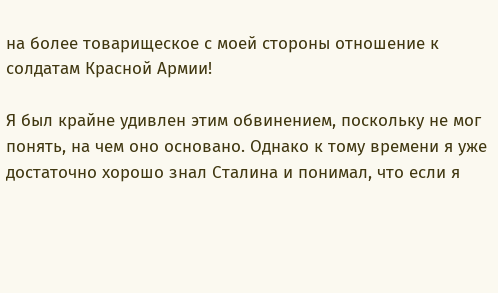на более товарищеское с моей стороны отношение к солдатам Красной Армии!

Я был крайне удивлен этим обвинением, поскольку не мог понять, на чем оно основано. Однако к тому времени я уже достаточно хорошо знал Сталина и понимал, что если я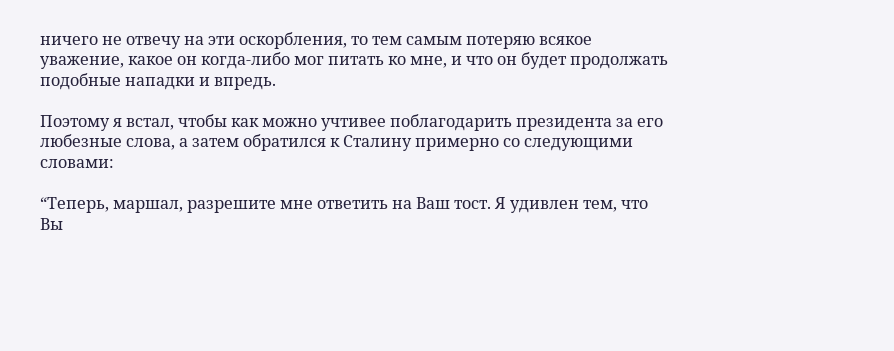ничего не отвечу на эти оскорбления, то тем самым потеряю всякое уважение, какое он когда-либо мог питать ко мне, и что он будет продолжать подобные нападки и впредь.

Поэтому я встал, чтобы как можно учтивее поблагодарить президента за его любезные слова, а затем обратился к Сталину примерно со следующими словами:

“Теперь, маршал, разрешите мне ответить на Ваш тост. Я удивлен тем, что Вы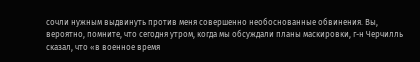сочли нужным выдвинуть против меня совершенно необоснованные обвинения. Вы, вероятно, помните, что сегодня утром, когда мы обсуждали планы маскировки, г-н Черчилль сказал, что «в военное время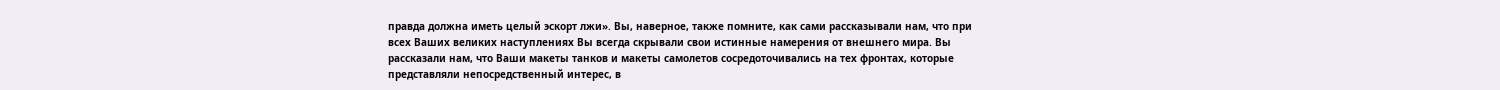правда должна иметь целый эскорт лжи». Вы, наверное, также помните, как сами рассказывали нам, что при всех Ваших великих наступлениях Вы всегда скрывали свои истинные намерения от внешнего мира. Вы рассказали нам, что Ваши макеты танков и макеты самолетов сосредоточивались на тех фронтах, которые представляли непосредственный интерес, в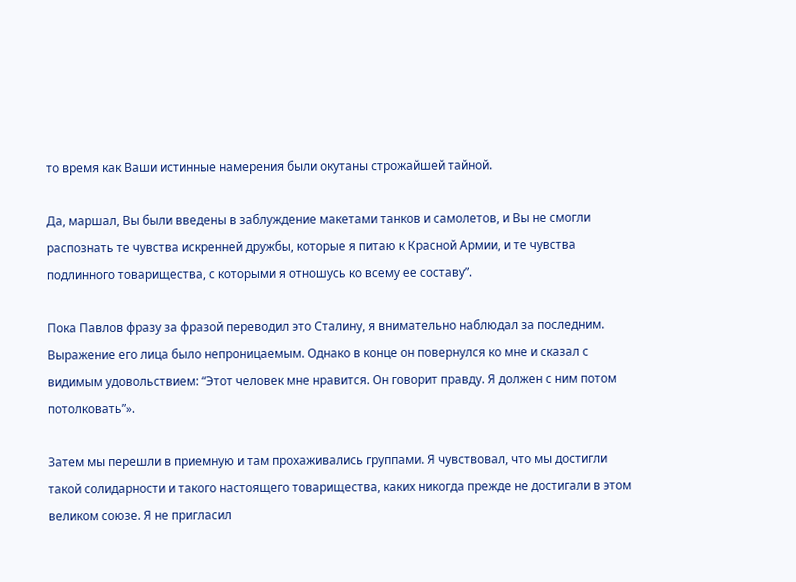то время как Ваши истинные намерения были окутаны строжайшей тайной.

Да, маршал, Вы были введены в заблуждение макетами танков и самолетов, и Вы не смогли распознать те чувства искренней дружбы, которые я питаю к Красной Армии, и те чувства подлинного товарищества, с которыми я отношусь ко всему ее составу”.

Пока Павлов фразу за фразой переводил это Сталину, я внимательно наблюдал за последним. Выражение его лица было непроницаемым. Однако в конце он повернулся ко мне и сказал с видимым удовольствием: “Этот человек мне нравится. Он говорит правду. Я должен с ним потом потолковать”».

Затем мы перешли в приемную и там прохаживались группами. Я чувствовал, что мы достигли такой солидарности и такого настоящего товарищества, каких никогда прежде не достигали в этом великом союзе. Я не пригласил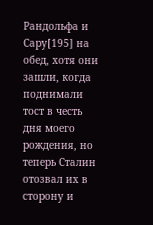Рандольфа и Сару[195] на обед, хотя они зашли, когда поднимали тост в честь дня моего рождения, но теперь Сталин отозвал их в сторону и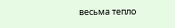весьма тепло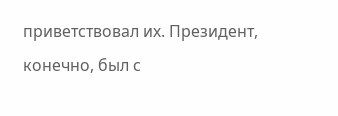приветствовал их. Президент, конечно, был с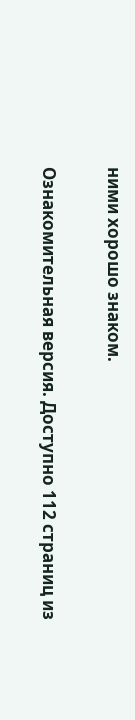ними хорошо знаком.

Ознакомительная версия. Доступно 112 страниц из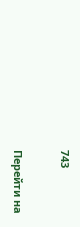743

Перейти на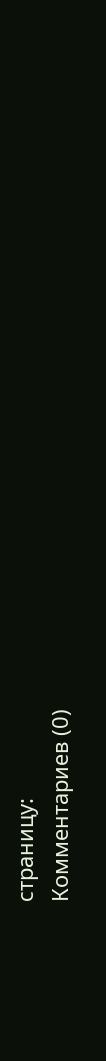страницу:
Комментариев (0)